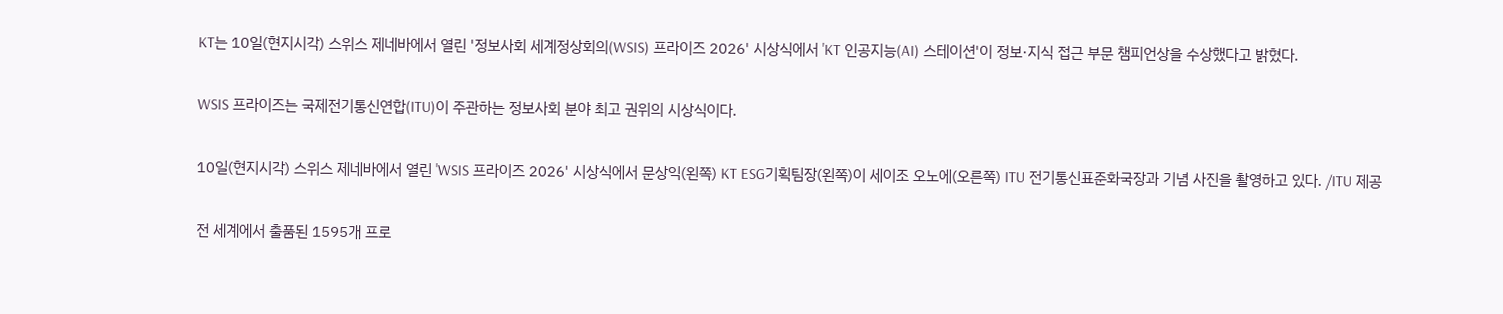KT는 10일(현지시각) 스위스 제네바에서 열린 '정보사회 세계정상회의(WSIS) 프라이즈 2026' 시상식에서 'KT 인공지능(AI) 스테이션'이 정보·지식 접근 부문 챔피언상을 수상했다고 밝혔다.

WSIS 프라이즈는 국제전기통신연합(ITU)이 주관하는 정보사회 분야 최고 권위의 시상식이다.

10일(현지시각) 스위스 제네바에서 열린 'WSIS 프라이즈 2026' 시상식에서 문상익(왼쪽) KT ESG기획팀장(왼쪽)이 세이조 오노에(오른쪽) ITU 전기통신표준화국장과 기념 사진을 촬영하고 있다. /ITU 제공

전 세계에서 출품된 1595개 프로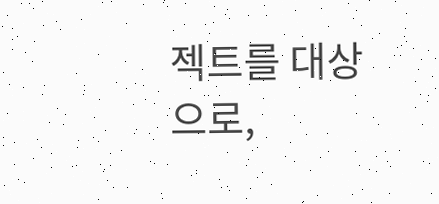젝트를 대상으로,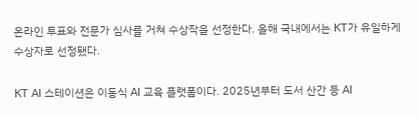온라인 투표와 전문가 심사를 거쳐 수상작을 선정한다. 올해 국내에서는 KT가 유일하게 수상자로 선정됐다.

KT AI 스테이션은 이동식 AI 교육 플랫폼이다. 2025년부터 도서 산간 등 AI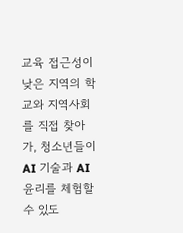교육 접근성이 낮은 지역의 학교와 지역사회를 직접 찾아가, 청소년들이 AI 기술과 AI 윤리를 체험할 수 있도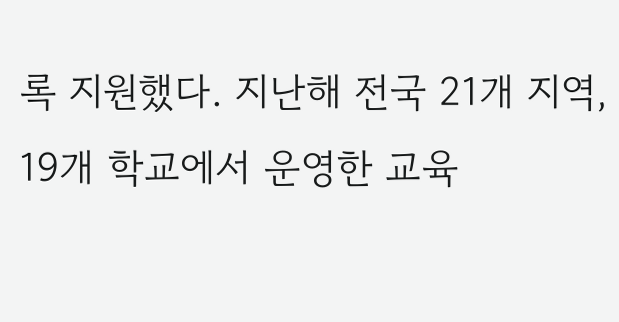록 지원했다. 지난해 전국 21개 지역, 19개 학교에서 운영한 교육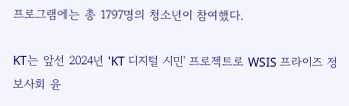프로그램에는 총 1797명의 청소년이 참여했다.

KT는 앞선 2024년 'KT 디지털 시민' 프로젝트로 WSIS 프라이즈 정보사회 윤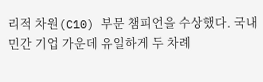리적 차원(C10) 부문 챔피언을 수상했다. 국내 민간 기업 가운데 유일하게 두 차례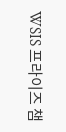WSIS 프라이즈 챔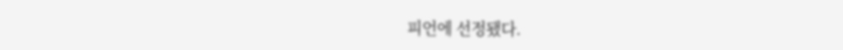피언에 선정됐다.